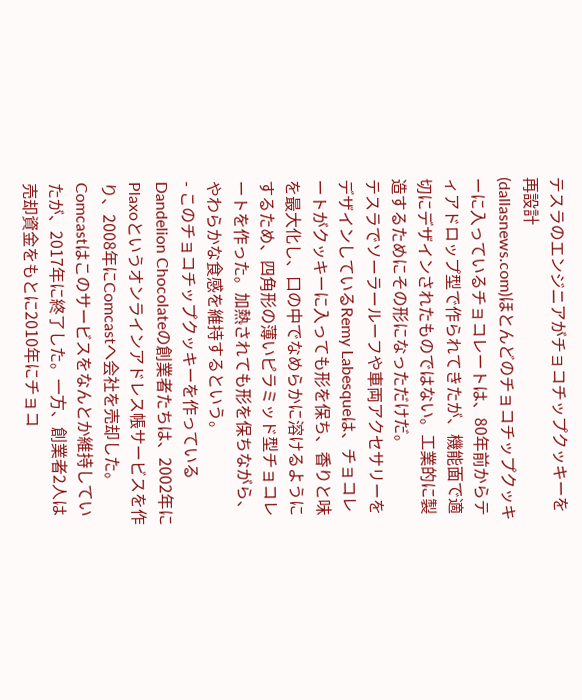テスラのエンジニアがチョコチップクッキーを再設計
(dallasnews.com)ほとんどのチョコチップクッキーに入っているチョコレートは、80年前からティアドロップ型で作られてきたが、機能面で適切にデザインされたものではない。工業的に製造するためにその形になっただけだ。
テスラでソーラールーフや車両アクセサリーをデザインしているRemy Labesqueは、チョコレートがクッキーに入っても形を保ち、香りと味を最大化し、口の中でなめらかに溶けるようにするため、四角形の薄いピラミッド型チョコレートを作った。加熱されても形を保ちながら、やわらかな食感を維持するという。
- このチョコチップクッキーを作っているDandelion Chocolateの創業者たちは、2002年にPlaxoというオンラインアドレス帳サービスを作り、2008年にComcastへ会社を売却した。Comcastはこのサービスをなんとか維持していたが、2017年に終了した。一方、創業者2人は売却資金をもとに2010年にチョコ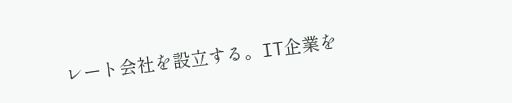レート会社を設立する。IT企業を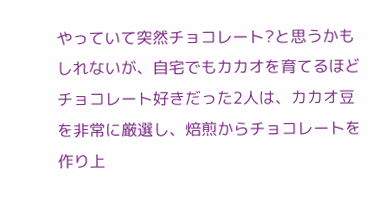やっていて突然チョコレート?と思うかもしれないが、自宅でもカカオを育てるほどチョコレート好きだった2人は、カカオ豆を非常に厳選し、焙煎からチョコレートを作り上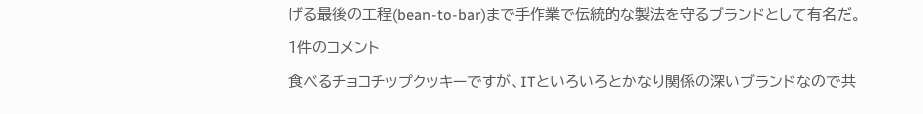げる最後の工程(bean-to-bar)まで手作業で伝統的な製法を守るブランドとして有名だ。
1件のコメント
食べるチョコチップクッキーですが、ITといろいろとかなり関係の深いブランドなので共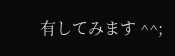有してみます ^^;